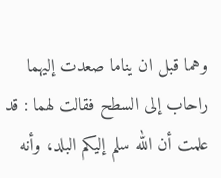وهما قبل ان يناما صعدت إليهما راحاب إلى السطح فقالت لهما : قد علمت أن الله سلم إليكم البلد، وأنه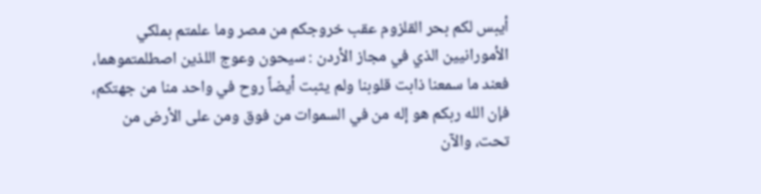أيبس لكم بحر القلزوم عقب خروجكم من مصر وما علمتم بملكي الأمورانيين الذي في مجاز الأردن : سيحون وعوج اللذين اصطلمتموهما، فعند ما سمعنا ذابت قلوبنا ولم يثبت أيضاً روح في واحد منا من جهتكم، فإن الله ربكم هو إله من في السموات من فوق ومن على الأرض من تحت، والآن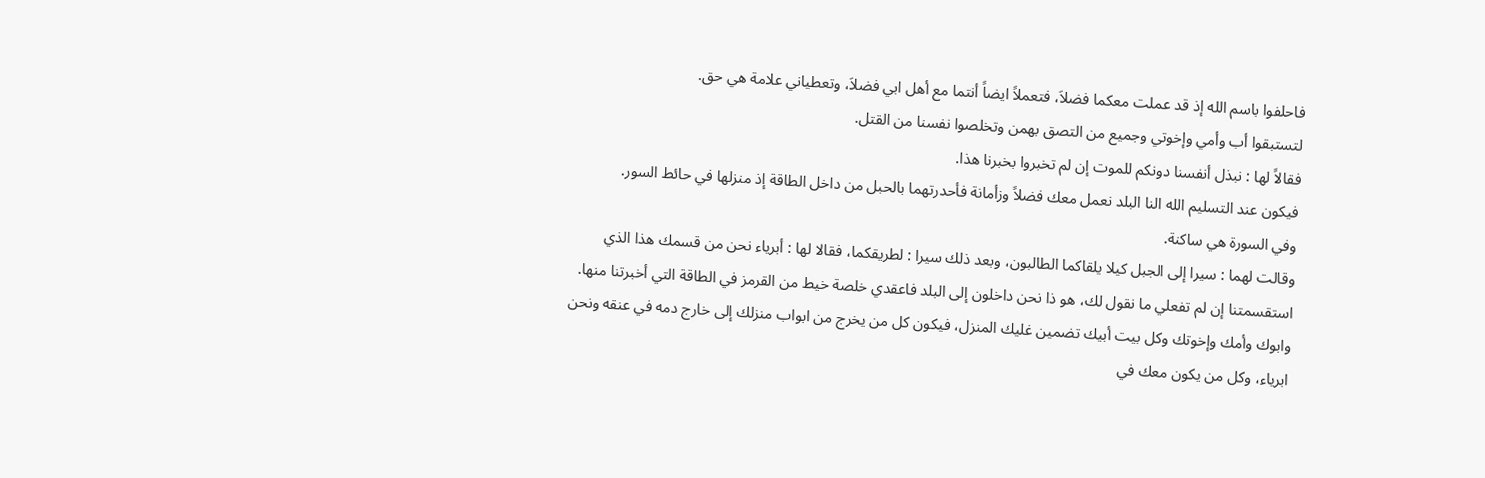فاحلفوا باسم الله إذ قد عملت معكما فضلاَ، فتعملاً ايضاً أنتما مع أهل ابي فضلاَ، وتعطياني علامة هي حق.
لتستبقوا أب وأمي وإخوتي وجميع من التصق بهمن وتخلصوا نفسنا من القتل.
فقالاً لها : نبذل أنفسنا دونكم للموت إن لم تخبروا بخبرنا هذا.
فيكون عند التسليم الله النا البلد نعمل معك فضلاً وزأمانة فأحدرتهما بالحبل من داخل الطاقة إذ منزلها في حائط السور.
وفي السورة هي ساكنة.
وقالت لهما : سيرا إلى الجبل كيلا يلقاكما الطالبون، وبعد ذلك سيرا : لطريقكما، فقالا لها : أبرياء نحن من قسمك هذا الذي استقسمتنا إن لم تفعلي ما نقول لك، هو ذا نحن داخلون إلى البلد فاعقدي خلصة خيط من القرمز في الطاقة التي أخبرتنا منها.
وابوك وأمك وإخوتك وكل بيت أبيك تضمين غليك المنزل، فيكون كل من يخرج من ابواب منزلك إلى خارج دمه في عنقه ونحن ابرياء، وكل من يكون معك في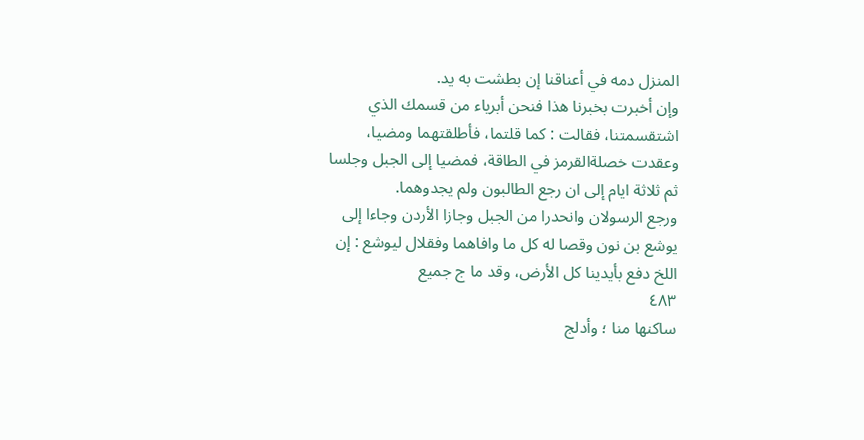المنزل دمه في أعناقنا إن بطشت به يد.
وإن أخبرت بخبرنا هذا فنحن أبرياء من قسمك الذي اشتقسمتنا، فقالت : كما قلتما، فأطلقتهما ومضيا، وعقدت خصلةالقرمز في الطاقة، فمضيا إلى الجبل وجلسا ثم ثلاثة ايام إلى ان رجع الطالبون ولم يجدوهما.
ورجع الرسولان وانحدرا من الجبل وجازا الأردن وجاءا إلى يوشع بن نون وقصا له كل ما وافاهما وفقلال ليوشع : إن اللخ دفع بأيدينا كل الأرض، وقد ما ج جميع
٤٨٣
ساكنها منا ؛ وأدلج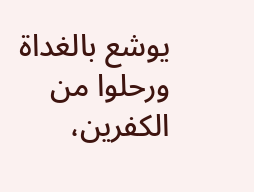يوشع بالغداة ورحلوا من الكفرين،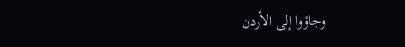وجاؤوا إلى الأردن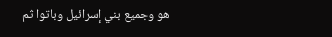هو وجميع بني إسرائيل وباتوا ثم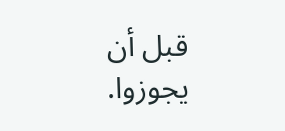قبل أن يجوزوا.